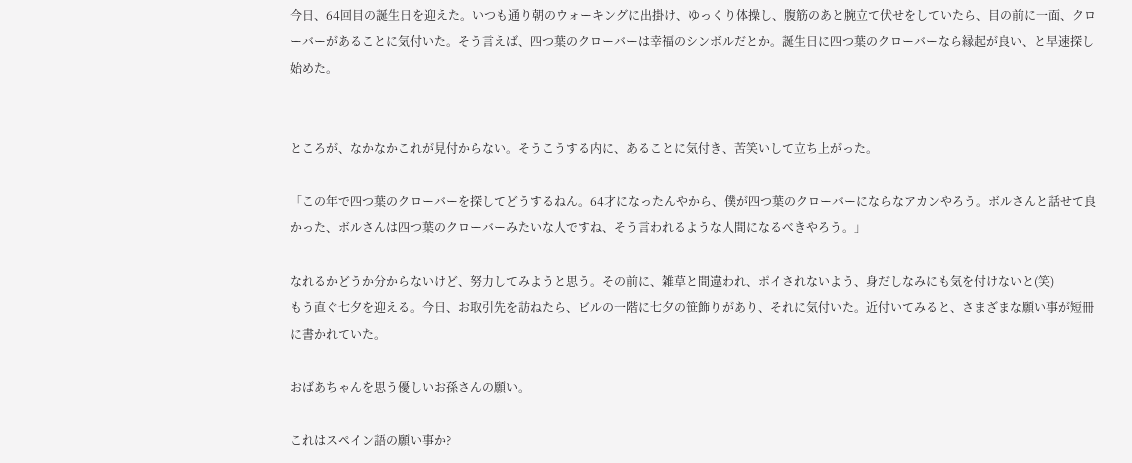今日、64回目の誕生日を迎えた。いつも通り朝のウォーキングに出掛け、ゆっくり体操し、腹筋のあと腕立て伏せをしていたら、目の前に一面、クローバーがあることに気付いた。そう言えば、四つ葉のクローバーは幸福のシンボルだとか。誕生日に四つ葉のクローバーなら縁起が良い、と早速探し始めた。


ところが、なかなかこれが見付からない。そうこうする内に、あることに気付き、苦笑いして立ち上がった。

「この年で四つ葉のクローバーを探してどうするねん。64才になったんやから、僕が四つ葉のクローバーにならなアカンやろう。ボルさんと話せて良かった、ボルさんは四つ葉のクローバーみたいな人ですね、そう言われるような人間になるべきやろう。」

なれるかどうか分からないけど、努力してみようと思う。その前に、雑草と間違われ、ポイされないよう、身だしなみにも気を付けないと(笑)
もう直ぐ七夕を迎える。今日、お取引先を訪ねたら、ビルの一階に七夕の笹飾りがあり、それに気付いた。近付いてみると、さまざまな願い事が短冊に書かれていた。

おばあちゃんを思う優しいお孫さんの願い。

これはスペイン語の願い事か?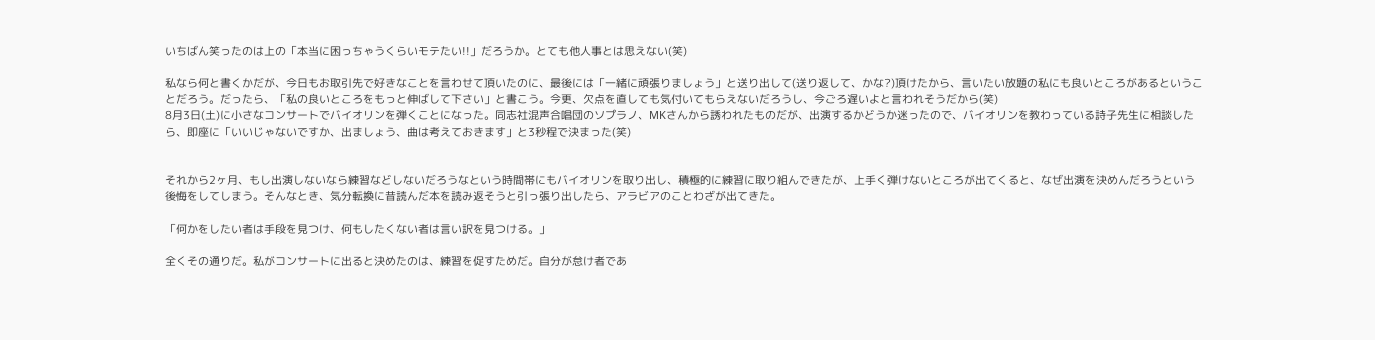いちばん笑ったのは上の「本当に困っちゃうくらいモテたい!!」だろうか。とても他人事とは思えない(笑)

私なら何と書くかだが、今日もお取引先で好きなことを言わせて頂いたのに、最後には「一緒に頑張りましょう」と送り出して(送り返して、かな?)頂けたから、言いたい放題の私にも良いところがあるということだろう。だったら、「私の良いところをもっと伸ばして下さい」と書こう。今更、欠点を直しても気付いてもらえないだろうし、今ごろ遅いよと言われそうだから(笑)
8月3日(土)に小さなコンサートでバイオリンを弾くことになった。同志社混声合唱団のソプラノ、MKさんから誘われたものだが、出演するかどうか迷ったので、バイオリンを教わっている詩子先生に相談したら、即座に「いいじゃないですか、出ましょう、曲は考えておきます」と3秒程で決まった(笑)


それから2ヶ月、もし出演しないなら練習などしないだろうなという時間帯にもバイオリンを取り出し、積極的に練習に取り組んできたが、上手く弾けないところが出てくると、なぜ出演を決めんだろうという後悔をしてしまう。そんなとき、気分転換に昔読んだ本を読み返そうと引っ張り出したら、アラビアのことわざが出てきた。

「何かをしたい者は手段を見つけ、何もしたくない者は言い訳を見つける。」

全くその通りだ。私がコンサートに出ると決めたのは、練習を促すためだ。自分が怠け者であ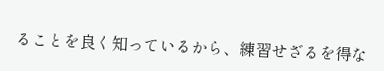ることを良く知っているから、練習せざるを得な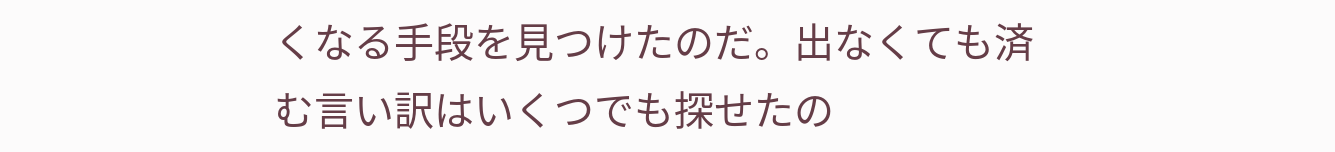くなる手段を見つけたのだ。出なくても済む言い訳はいくつでも探せたの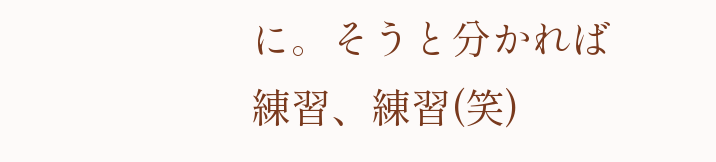に。そうと分かれば練習、練習(笑)